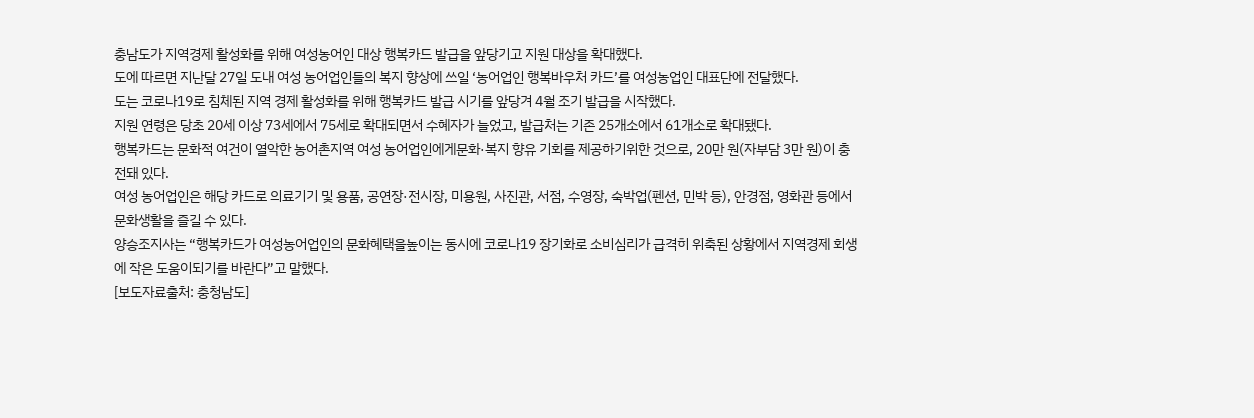충남도가 지역경제 활성화를 위해 여성농어인 대상 행복카드 발급을 앞당기고 지원 대상을 확대했다.
도에 따르면 지난달 27일 도내 여성 농어업인들의 복지 향상에 쓰일 ‘농어업인 행복바우처 카드’를 여성농업인 대표단에 전달했다.
도는 코로나19로 침체된 지역 경제 활성화를 위해 행복카드 발급 시기를 앞당겨 4월 조기 발급을 시작했다.
지원 연령은 당초 20세 이상 73세에서 75세로 확대되면서 수혜자가 늘었고, 발급처는 기존 25개소에서 61개소로 확대됐다.
행복카드는 문화적 여건이 열악한 농어촌지역 여성 농어업인에게문화·복지 향유 기회를 제공하기위한 것으로, 20만 원(자부담 3만 원)이 충전돼 있다.
여성 농어업인은 해당 카드로 의료기기 및 용품, 공연장·전시장, 미용원, 사진관, 서점, 수영장, 숙박업(펜션, 민박 등), 안경점, 영화관 등에서 문화생활을 즐길 수 있다.
양승조지사는 “행복카드가 여성농어업인의 문화혜택을높이는 동시에 코로나19 장기화로 소비심리가 급격히 위축된 상황에서 지역경제 회생에 작은 도움이되기를 바란다”고 말했다.
[보도자료출처: 충청남도]